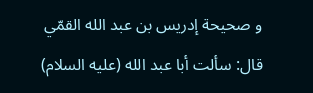و صحيحة إدريس بن عبد الله القمّي قال: سألت أبا عبد الله (عليه السلام)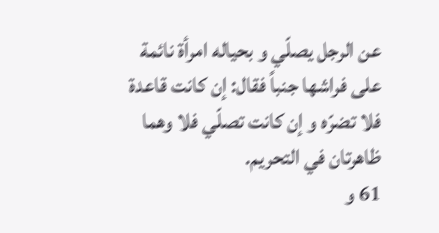عن الرجل يصلّي و بحياله امرأة نائمة على فراشها جنباً فقال: إن كانت قاعدة فلا تضرّه و إن كانت تصلّي فلا وهما ظاهرتان في التحريم.
61 و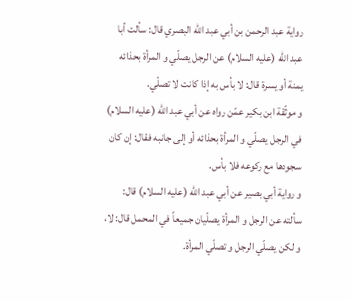رواية عبد الرحمن بن أبي عبد الله البصري قال: سألت أبا عبد الله (عليه السلام) عن الرجل يصلّي و المرأة بحذائه يمنة أو يسرة قال: لا بأس به إذا كانت لا تصلّي.
و موثّقة ابن بكير عمّن رواه عن أبي عبد الله (عليه السلام) في الرجل يصلّي و المرأة بحذائه أو إلى جانبه فقال: إن كان سجودها مع ركوعه فلا بأس.
و رواية أبي بصير عن أبي عبد الله (عليه السلام) قال: سألته عن الرجل و المرأة يصلّيان جميعاً في المحمل قال: لا، و لكن يصلّي الرجل و تصلّي المرأة.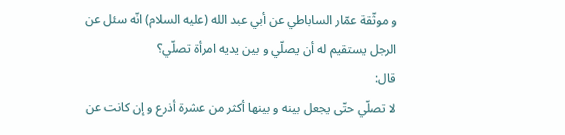و موثّقة عمّار الساباطي عن أبي عبد الله (عليه السلام) انّه سئل عن الرجل يستقيم له أن يصلّي و بين يديه امرأة تصلّي؟
قال:
لا تصلّي حتّى يجعل بينه و بينها أكثر من عشرة أذرع و إن كانت عن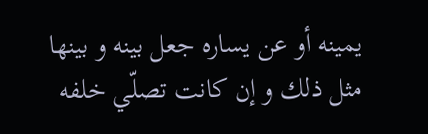يمينه أو عن يساره جعل بينه و بينها مثل ذلك و إن كانت تصلّي خلفه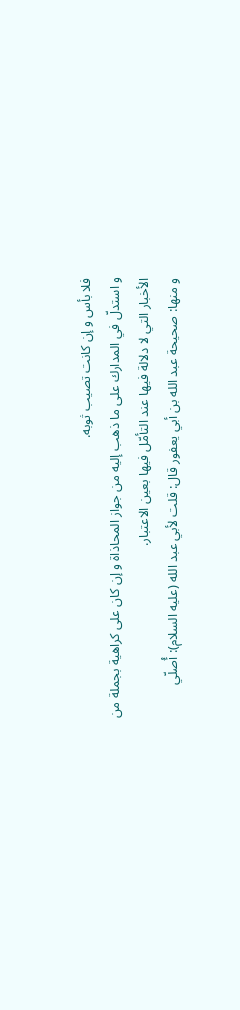فلا بأس و إن كانت تصيب ثوبه.
و استدلّ في المدارك على ما ذهب إليه من جواز المحاذاة و إن كان على كراهية بجملة من الأخبار التي لا دلالة فيها عند التأمّل فيها بعين الاعتبار.
و منها: صحيحة عبد الله بن أبي يعفور قال: قلت لأبي عبد الله (عليه السلام): أُصلّي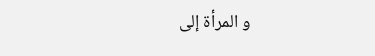و المرأة إلى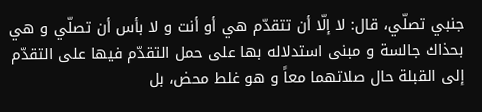جنبي تصلّي، قال: لا إلّا أن تتقدّم هي أو أنت و لا بأس أن تصلّي و هي بحذاك جالسة و مبنى استدلاله بها على حمل التقدّم فيها على التقدّم إلى القبلة حال صلاتهما معاً و هو غلط محض، بل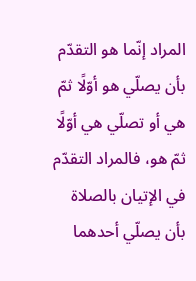المراد إنّما هو التقدّم بأن يصلّي هو أوّلًا ثمّ هي أو تصلّي هي أوّلًا ثمّ هو، فالمراد التقدّم في الإتيان بالصلاة بأن يصلّي أحدهما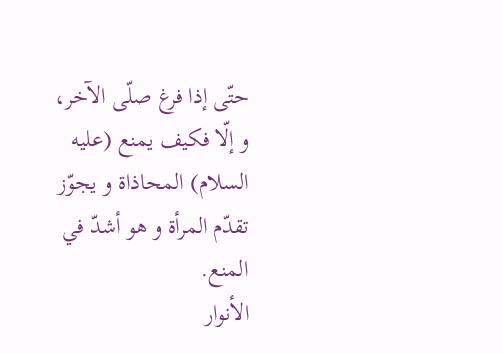حتّى إذا فرغ صلّى الآخر، و إلّا فكيف يمنع (عليه السلام) المحاذاة و يجوّز تقدّم المرأة و هو أشدّ في المنع.
الأنوار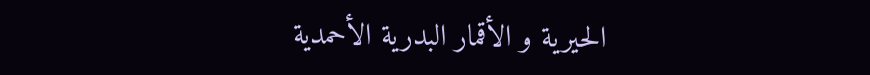الحيرية و الأقمار البدرية الأحمدية